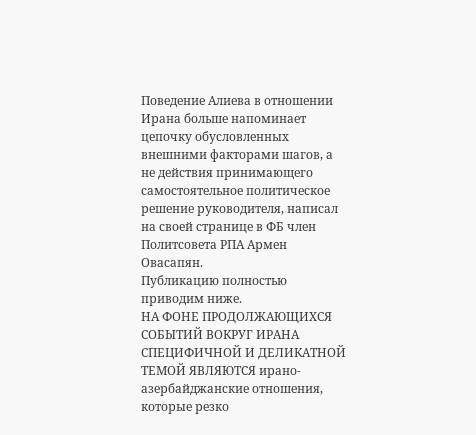Поведение Алиева в отношении Ирана больше напоминает цепочку обусловленных внешними факторами шагов, а не действия принимающего самостоятельное политическое решение руководителя, написал на своей странице в ФБ член Политсовета РПА Армен Овасапян.
Публикацию полностью приводим ниже.
НА ФОНЕ ПРОДОЛЖАЮЩИХСЯ СОБЫТИЙ ВОКРУГ ИРАНА СПЕЦИФИЧНОЙ И ДЕЛИКАТНОЙ ТЕМОЙ ЯВЛЯЮТСЯ ирано-азербайджанские отношения, которые резко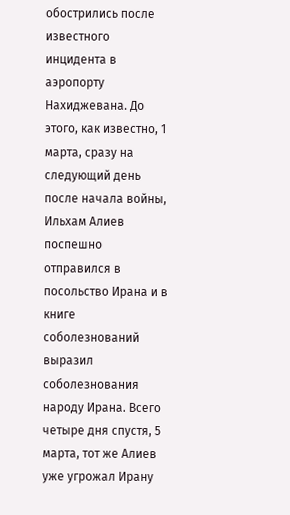обострились после известного инцидента в аэропорту Нахиджевана. До этого, как известно, 1 марта, сразу на следующий день после начала войны, Ильхам Алиев поспешно отправился в посольство Ирана и в книге соболезнований выразил соболезнования народу Ирана. Всего четыре дня спустя, 5 марта, тот же Алиев уже угрожал Ирану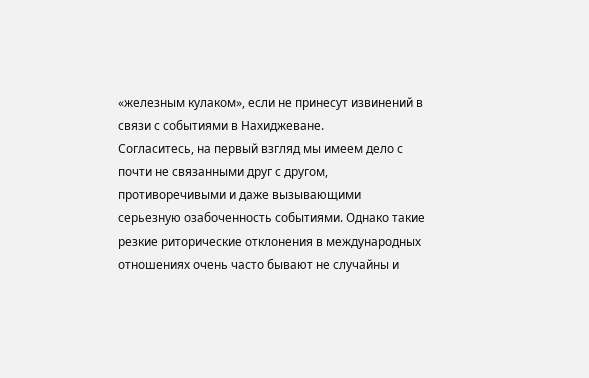«железным кулаком», если не принесут извинений в связи с событиями в Нахиджеване.
Согласитесь, на первый взгляд мы имеем дело с почти не связанными друг с другом, противоречивыми и даже вызывающими серьезную озабоченность событиями. Однако такие резкие риторические отклонения в международных отношениях очень часто бывают не случайны и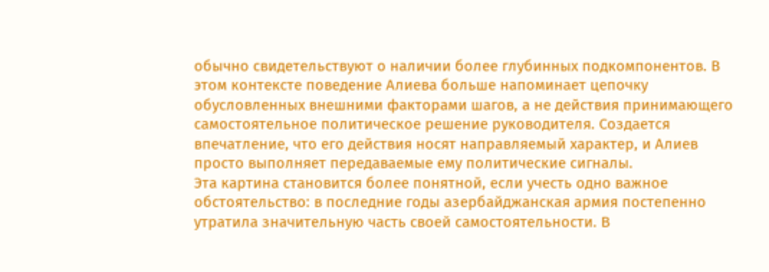обычно свидетельствуют о наличии более глубинных подкомпонентов. В этом контексте поведение Алиева больше напоминает цепочку обусловленных внешними факторами шагов, а не действия принимающего самостоятельное политическое решение руководителя. Создается впечатление, что его действия носят направляемый характер, и Алиев просто выполняет передаваемые ему политические сигналы.
Эта картина становится более понятной, если учесть одно важное обстоятельство: в последние годы азербайджанская армия постепенно утратила значительную часть своей самостоятельности. В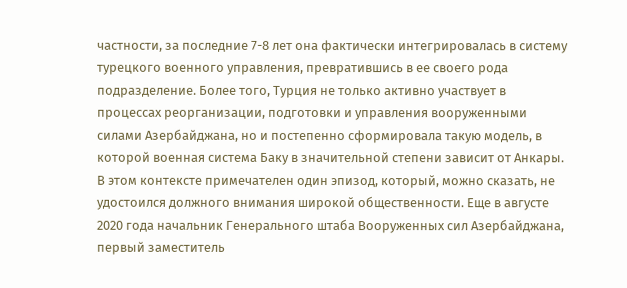частности, за последние 7-8 лет она фактически интегрировалась в систему турецкого военного управления, превратившись в ее своего рода подразделение. Более того, Турция не только активно участвует в процессах реорганизации, подготовки и управления вооруженными силами Азербайджана, но и постепенно сформировала такую модель, в которой военная система Баку в значительной степени зависит от Анкары.
В этом контексте примечателен один эпизод, который, можно сказать, не удостоился должного внимания широкой общественности. Еще в августе 2020 года начальник Генерального штаба Вооруженных сил Азербайджана, первый заместитель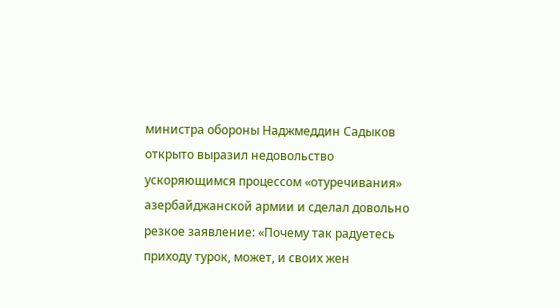министра обороны Наджмеддин Садыков открыто выразил недовольство ускоряющимся процессом «отуречивания» азербайджанской армии и сделал довольно резкое заявление: «Почему так радуетесь приходу турок, может, и своих жен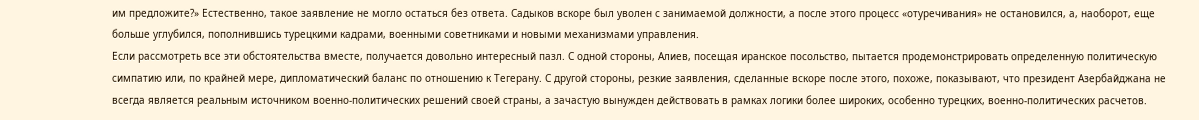им предложите?» Естественно, такое заявление не могло остаться без ответа. Садыков вскоре был уволен с занимаемой должности, а после этого процесс «отуречивания» не остановился, а, наоборот, еще больше углубился, пополнившись турецкими кадрами, военными советниками и новыми механизмами управления.
Если рассмотреть все эти обстоятельства вместе, получается довольно интересный пазл. С одной стороны, Алиев, посещая иранское посольство, пытается продемонстрировать определенную политическую симпатию или, по крайней мере, дипломатический баланс по отношению к Тегерану. С другой стороны, резкие заявления, сделанные вскоре после этого, похоже, показывают, что президент Азербайджана не всегда является реальным источником военно-политических решений своей страны, а зачастую вынужден действовать в рамках логики более широких, особенно турецких, военно-политических расчетов.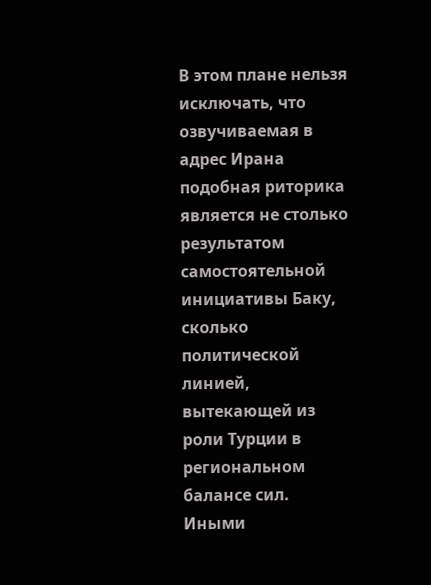В этом плане нельзя исключать, что озвучиваемая в адрес Ирана подобная риторика является не столько результатом самостоятельной инициативы Баку, сколько политической линией, вытекающей из роли Турции в региональном балансе сил. Иными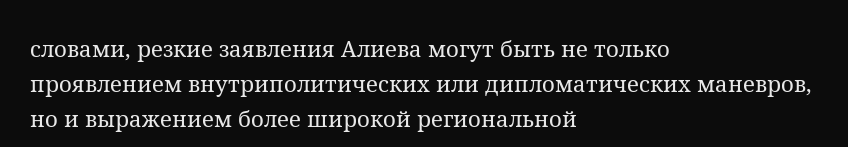словами, резкие заявления Алиева могут быть не только проявлением внутриполитических или дипломатических маневров, но и выражением более широкой региональной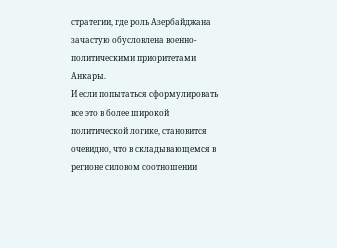стратегии, где роль Азербайджана зачастую обусловлена военно-политическими приоритетами Анкары.
И если попытаться сформулировать все это в более широкой политической логике, становится очевидно, что в складывающемся в регионе силовом соотношении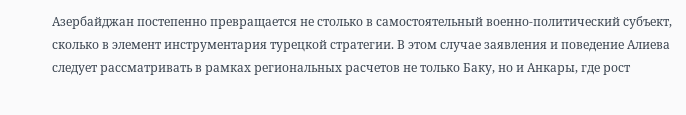Азербайджан постепенно превращается не столько в самостоятельный военно-политический субъект, сколько в элемент инструментария турецкой стратегии. В этом случае заявления и поведение Алиева следует рассматривать в рамках региональных расчетов не только Баку, но и Анкары, где рост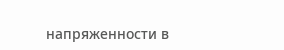напряженности в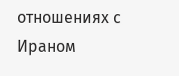отношениях с Ираном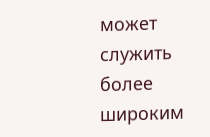может служить более широким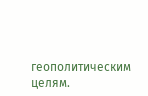геополитическим целям.